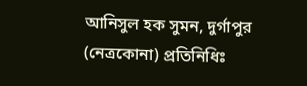আনিসুল হক সুমন, দুর্গাপুর (নেত্রকোনা) প্রতিনিধিঃ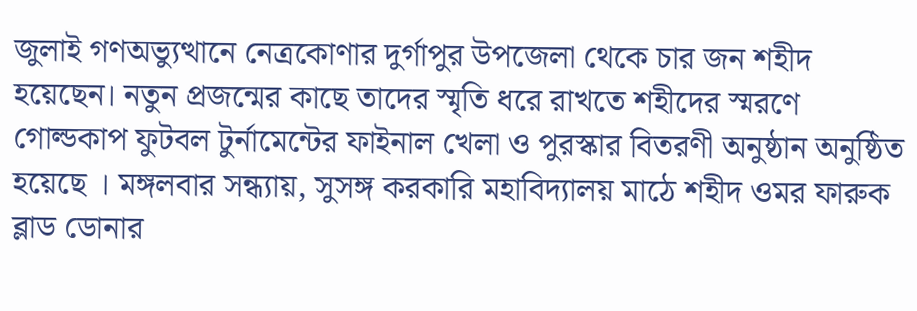জুলাই গণঅভ্যুত্থানে নেত্রকোণার দুর্গাপুর উপজেলা থেকে চার জন শহীদ হয়েছেন। নতুন প্রজন্মের কাছে তাদের স্মৃতি ধরে রাখতে শহীদের স্মরণে গোল্ডকাপ ফুটবল টুর্নামেন্টের ফাইনাল খেলা ও পুরস্কার বিতরণী অনুষ্ঠান অনুষ্ঠিত হয়েছে । মঙ্গলবার সন্ধ্যায়, সুসঙ্গ করকারি মহাবিদ্যালয় মাঠে শহীদ ওমর ফারুক ব্লাড ডোনার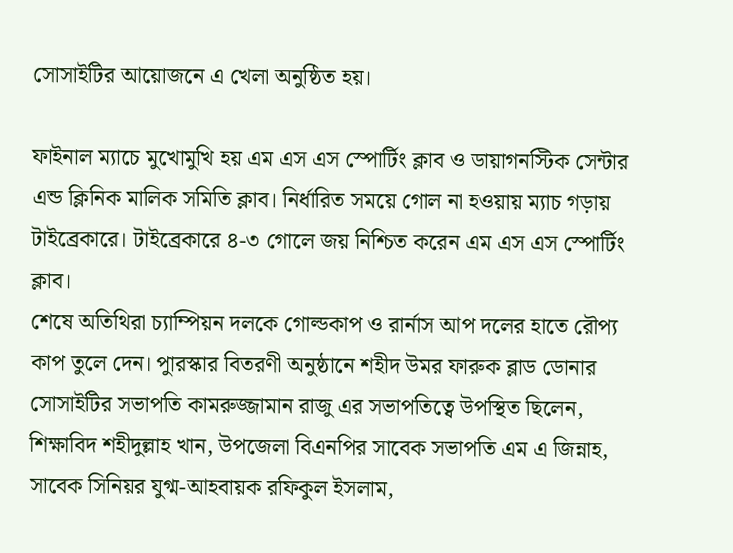সোসাইটির আয়োজনে এ খেলা অনুষ্ঠিত হয়।

ফাইনাল ম্যাচে মুখোমুখি হয় এম এস এস স্পোর্টিং ক্লাব ও ডায়াগনস্টিক সেন্টার এন্ড ক্লিনিক মালিক সমিতি ক্লাব। নির্ধারিত সময়ে গোল না হওয়ায় ম্যাচ গড়ায় টাইব্রেকারে। টাইব্রেকারে ৪-৩ গোলে জয় নিশ্চিত করেন এম এস এস স্পোর্টিং ক্লাব।
শেষে অতিথিরা চ্যাম্পিয়ন দলকে গোল্ডকাপ ও রার্নাস আপ দলের হাতে রৌপ্য কাপ তুলে দেন। পুারস্কার বিতরণী অনুষ্ঠানে শহীদ উমর ফারুক ব্লাড ডোনার সোসাইটির সভাপতি কামরুজ্জামান রাজু এর সভাপতিত্বে উপস্থিত ছিলেন, শিক্ষাবিদ শহীদুল্লাহ খান, উপজেলা বিএনপির সাবেক সভাপতি এম এ জিন্নাহ, সাবেক সিনিয়র যুগ্ম-আহবায়ক রফিকুল ইসলাম,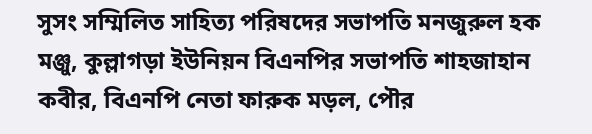সুসং সম্মিলিত সাহিত্য পরিষদের সভাপতি মনজুরুল হক মঞ্জু, কুল্লাগড়া ইউনিয়ন বিএনপির সভাপতি শাহজাহান কবীর, বিএনপি নেতা ফারুক মড়ল, পৌর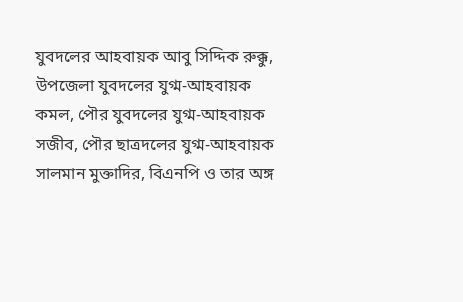যুবদলের আহবায়ক আবু সিদ্দিক রুক্কু, উপজেলা যুবদলের যুগ্ম-আহবায়ক কমল, পৌর যুবদলের যুগ্ম-আহবায়ক সজীব, পৌর ছাত্রদলের যুগ্ম-আহবায়ক সালমান মুক্তাদির, বিএনপি ও তার অঙ্গ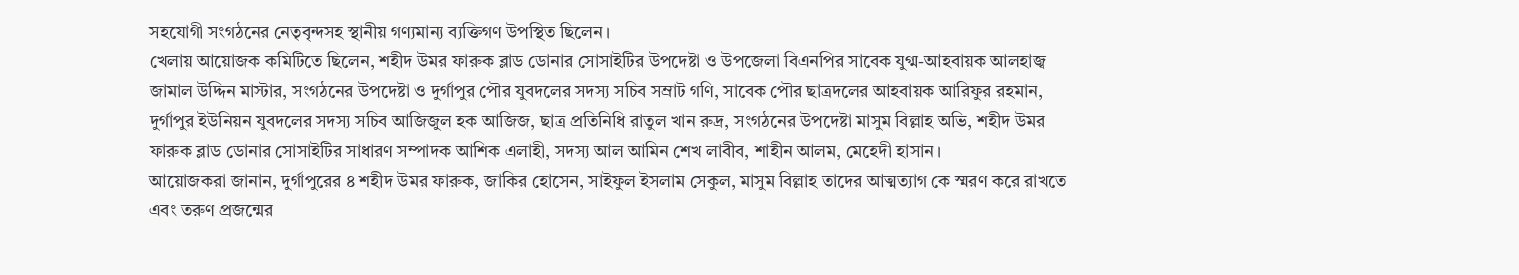সহযোগী সংগঠনের নেতৃবৃন্দসহ স্থানীয় গণ্যমান্য ব্যক্তিগণ উপস্থিত ছিলেন।
খেলায় আয়োজক কমিটিতে ছিলেন, শহীদ উমর ফারুক ব্লাড ডোনার সোসাইটির উপদেষ্টা ও উপজেলা বিএনপির সাবেক যুগ্ম-আহবায়ক আলহাজ্ব জামাল উদ্দিন মাস্টার, সংগঠনের উপদেষ্টা ও দুর্গাপুর পৌর যুবদলের সদস্য সচিব সম্রাট গণি, সাবেক পৌর ছাত্রদলের আহবায়ক আরিফুর রহমান, দুর্গাপুর ইউনিয়ন যুবদলের সদস্য সচিব আজিজুল হক আজিজ, ছাত্র প্রতিনিধি রাতুল খান রুদ্র, সংগঠনের উপদেষ্টা মাসুম বিল্লাহ অভি, শহীদ উমর ফারুক ব্লাড ডোনার সোসাইটির সাধারণ সম্পাদক আশিক এলাহী, সদস্য আল আমিন শেখ লাবীব, শাহীন আলম, মেহেদী হাসান।
আয়োজকরা জানান, দুর্গাপুরের ৪ শহীদ উমর ফারুক, জাকির হোসেন, সাইফুল ইসলাম সেকুল, মাসুম বিল্লাহ তাদের আত্মত্যাগ কে স্মরণ করে রাখতে এবং তরুণ প্রজন্মের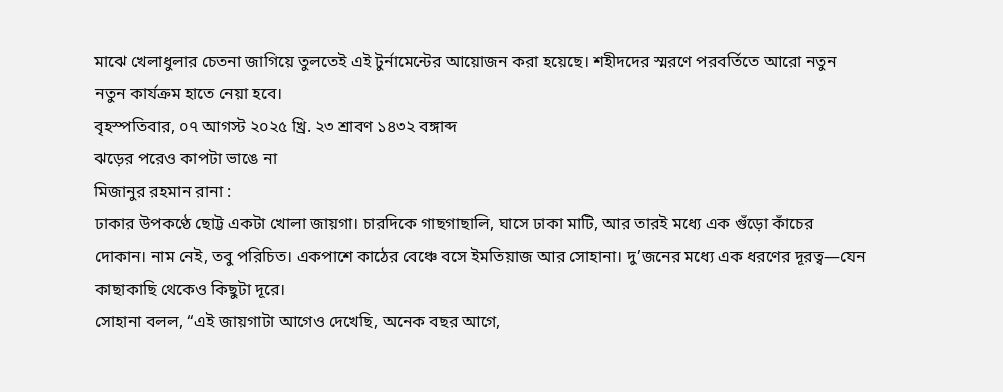মাঝে খেলাধুলার চেতনা জাগিয়ে তুলতেই এই টুর্নামেন্টের আয়োজন করা হয়েছে। শহীদদের স্মরণে পরবর্তিতে আরো নতুন নতুন কার্যক্রম হাতে নেয়া হবে।
বৃহস্পতিবার, ০৭ আগস্ট ২০২৫ খ্রি. ২৩ শ্রাবণ ১৪৩২ বঙ্গাব্দ
ঝড়ের পরেও কাপটা ভাঙে না
মিজানুর রহমান রানা :
ঢাকার উপকণ্ঠে ছোট্ট একটা খোলা জায়গা। চারদিকে গাছগাছালি, ঘাসে ঢাকা মাটি, আর তারই মধ্যে এক গুঁড়ো কাঁচের দোকান। নাম নেই, তবু পরিচিত। একপাশে কাঠের বেঞ্চে বসে ইমতিয়াজ আর সোহানা। দু’জনের মধ্যে এক ধরণের দূরত্ব—যেন কাছাকাছি থেকেও কিছুটা দূরে।
সোহানা বলল, “এই জায়গাটা আগেও দেখেছি, অনেক বছর আগে,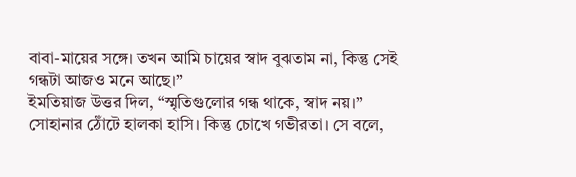বাবা-মায়ের সঙ্গে। তখন আমি চায়ের স্বাদ বুঝতাম না, কিন্তু সেই গন্ধটা আজও মনে আছে।”
ইমতিয়াজ উত্তর দিল, “স্মৃতিগুলোর গন্ধ থাকে, স্বাদ নয়।”
সোহানার ঠোঁটে হালকা হাসি। কিন্তু চোখে গভীরতা। সে বলে,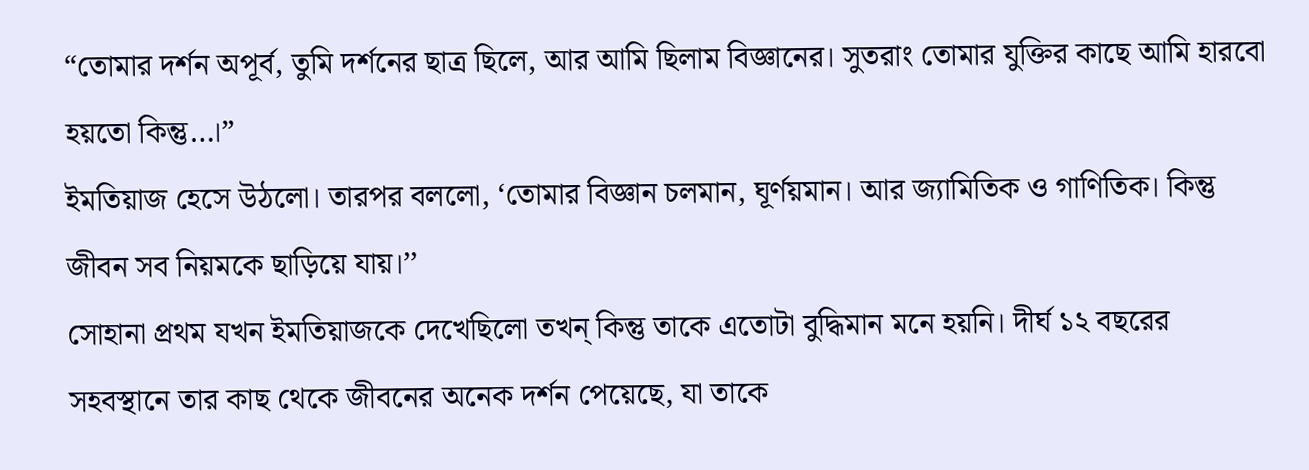“তোমার দর্শন অপূর্ব, তুমি দর্শনের ছাত্র ছিলে, আর আমি ছিলাম বিজ্ঞানের। সুতরাং তোমার যুক্তির কাছে আমি হারবো হয়তো কিন্তু…।”
ইমতিয়াজ হেসে উঠলো। তারপর বললো, ‘তোমার বিজ্ঞান চলমান, ঘূর্ণয়মান। আর জ্যামিতিক ও গাণিতিক। কিন্তু জীবন সব নিয়মকে ছাড়িয়ে যায়।’’
সোহানা প্রথম যখন ইমতিয়াজকে দেখেছিলো তখন্ কিন্তু তাকে এতোটা বুদ্ধিমান মনে হয়নি। দীর্ঘ ১২ বছরের সহবস্থানে তার কাছ থেকে জীবনের অনেক দর্শন পেয়েছে, যা তাকে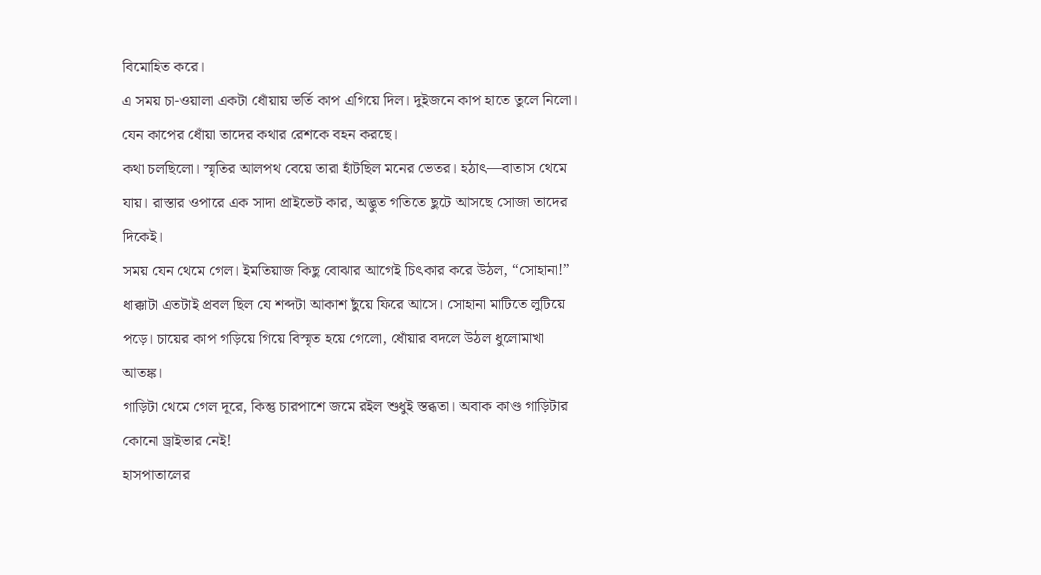বিমোহিত করে।
এ সময় চা-ওয়ালা একটা ধোঁয়ায় ভর্তি কাপ এগিয়ে দিল। দুইজনে কাপ হাতে তুলে নিলো। যেন কাপের ধোঁয়া তাদের কথার রেশকে বহন করছে।
কথা চলছিলো। স্মৃতির আলপথ বেয়ে তারা হাঁটছিল মনের ভেতর। হঠাৎ—বাতাস থেমে যায়। রাস্তার ওপারে এক সাদা প্রাইভেট কার, অদ্ভুত গতিতে ছুটে আসছে সোজা তাদের দিকেই।
সময় যেন থেমে গেল। ইমতিয়াজ কিছু বোঝার আগেই চিৎকার করে উঠল, “সোহানা!”
ধাক্কাটা এতটাই প্রবল ছিল যে শব্দটা আকাশ ছুঁয়ে ফিরে আসে। সোহানা মাটিতে লুটিয়ে পড়ে। চায়ের কাপ গড়িয়ে গিয়ে বিস্মৃত হয়ে গেলো, ধোঁয়ার বদলে উঠল ধুলোমাখা আতঙ্ক।
গাড়িটা থেমে গেল দূরে, কিন্তু চারপাশে জমে রইল শুধুই স্তব্ধতা। অবাক কাণ্ড গাড়িটার কোনো ড্রাইভার নেই!
হাসপাতালের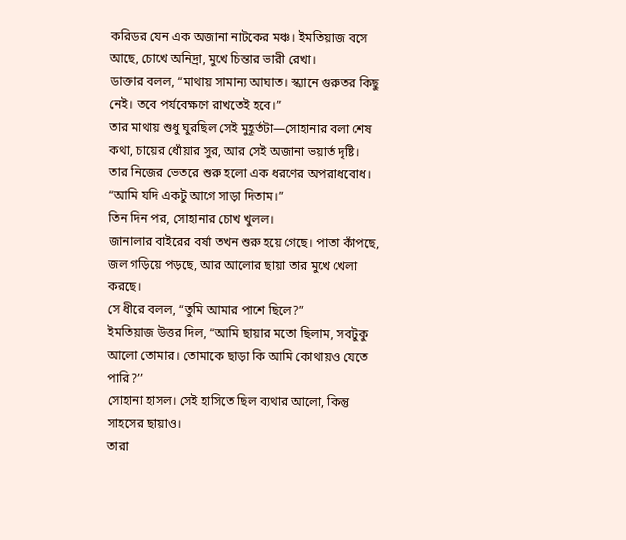করিডর যেন এক অজানা নাটকের মঞ্চ। ইমতিয়াজ বসে আছে, চোখে অনিদ্রা, মুখে চিন্তার ভারী রেখা।
ডাক্তার বলল, “মাথায় সামান্য আঘাত। স্ক্যানে গুরুতর কিছু নেই। তবে পর্যবেক্ষণে রাখতেই হবে।”
তার মাথায় শুধু ঘুরছিল সেই মুহূর্তটা—সোহানার বলা শেষ কথা, চায়ের ধোঁয়ার সুর, আর সেই অজানা ভয়ার্ত দৃষ্টি।
তার নিজের ভেতরে শুরু হলো এক ধরণের অপরাধবোধ। “আমি যদি একটু আগে সাড়া দিতাম।”
তিন দিন পর, সোহানার চোখ খুলল।
জানালার বাইরের বর্ষা তখন শুরু হয়ে গেছে। পাতা কাঁপছে, জল গড়িয়ে পড়ছে, আর আলোর ছায়া তার মুখে খেলা করছে।
সে ধীরে বলল, “তুমি আমার পাশে ছিলে?”
ইমতিয়াজ উত্তর দিল, “আমি ছায়ার মতো ছিলাম, সবটুকু আলো তোমার। তোমাকে ছাড়া কি আমি কোথায়ও যেতে পারি?’’
সোহানা হাসল। সেই হাসিতে ছিল ব্যথার আলো, কিন্তু সাহসের ছায়াও।
তারা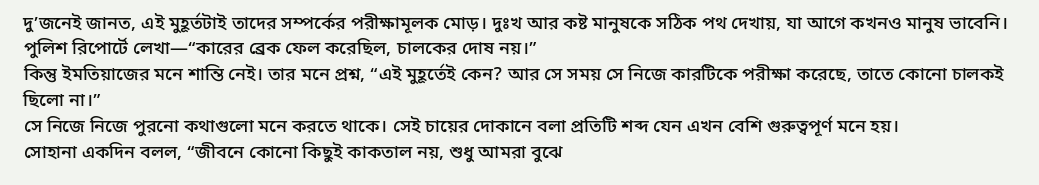দু’জনেই জানত, এই মুহূর্তটাই তাদের সম্পর্কের পরীক্ষামূলক মোড়। দুঃখ আর কষ্ট মানুষকে সঠিক পথ দেখায়, যা আগে কখনও মানুষ ভাবেনি।
পুলিশ রিপোর্টে লেখা—“কারের ব্রেক ফেল করেছিল, চালকের দোষ নয়।”
কিন্তু ইমতিয়াজের মনে শান্তি নেই। তার মনে প্রশ্ন, “এই মুহূর্তেই কেন? আর সে সময় সে নিজে কারটিকে পরীক্ষা করেছে, তাতে কোনো চালকই ছিলো না।”
সে নিজে নিজে পুরনো কথাগুলো মনে করতে থাকে। সেই চায়ের দোকানে বলা প্রতিটি শব্দ যেন এখন বেশি গুরুত্বপূর্ণ মনে হয়।
সোহানা একদিন বলল, “জীবনে কোনো কিছুই কাকতাল নয়, শুধু আমরা বুঝে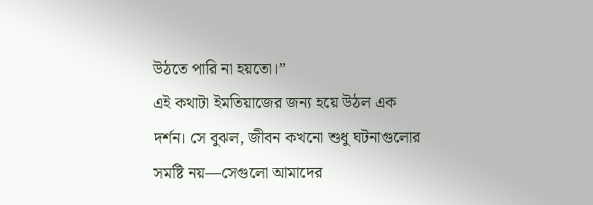উঠতে পারি না হয়তো।”
এই কথাটা ইমতিয়াজের জন্য হয়ে উঠল এক দর্শন। সে বুঝল, জীবন কখনো শুধু ঘটনাগুলোর সমষ্টি নয়—সেগুলো আমাদের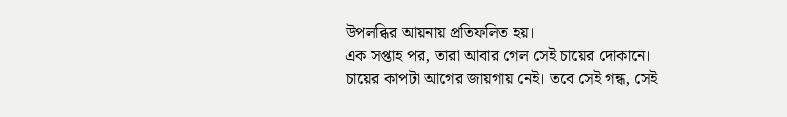উপলব্ধির আয়নায় প্রতিফলিত হয়।
এক সপ্তাহ পর, তারা আবার গেল সেই চায়ের দোকানে।
চায়ের কাপটা আগের জায়গায় নেই। তবে সেই গন্ধ, সেই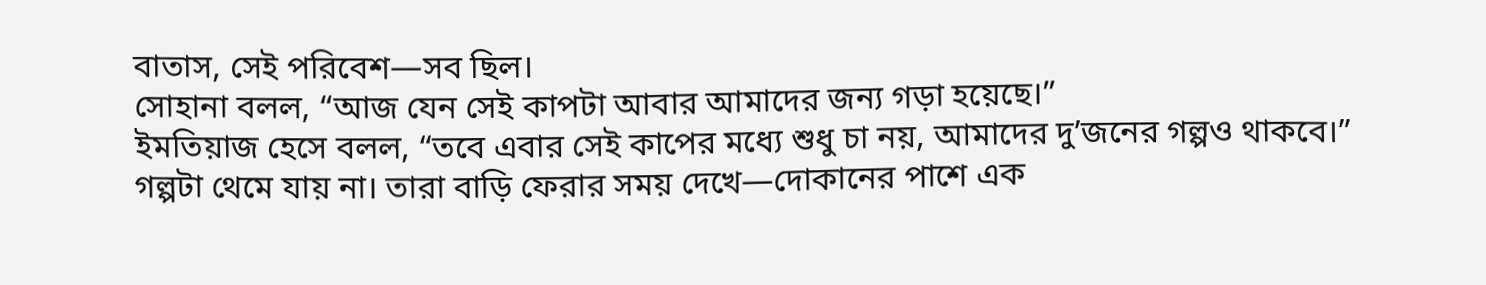বাতাস, সেই পরিবেশ—সব ছিল।
সোহানা বলল, “আজ যেন সেই কাপটা আবার আমাদের জন্য গড়া হয়েছে।”
ইমতিয়াজ হেসে বলল, “তবে এবার সেই কাপের মধ্যে শুধু চা নয়, আমাদের দু’জনের গল্পও থাকবে।”
গল্পটা থেমে যায় না। তারা বাড়ি ফেরার সময় দেখে—দোকানের পাশে এক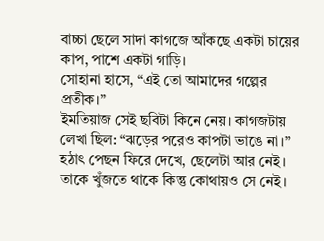বাচ্চা ছেলে সাদা কাগজে আঁকছে একটা চায়ের কাপ, পাশে একটা গাড়ি।
সোহানা হাসে, “এই তো আমাদের গল্পের প্রতীক।”
ইমতিয়াজ সেই ছবিটা কিনে নেয়। কাগজটায় লেখা ছিল: “ঝড়ের পরেও কাপটা ভাঙে না।”
হঠাৎ পেছন ফিরে দেখে, ছেলেটা আর নেই। তাকে খুঁজতে থাকে কিন্তু কোথায়ও সে নেই।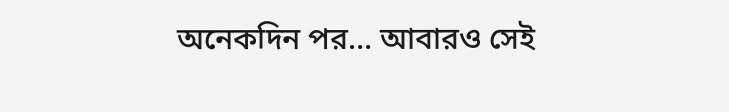অনেকদিন পর… আবারও সেই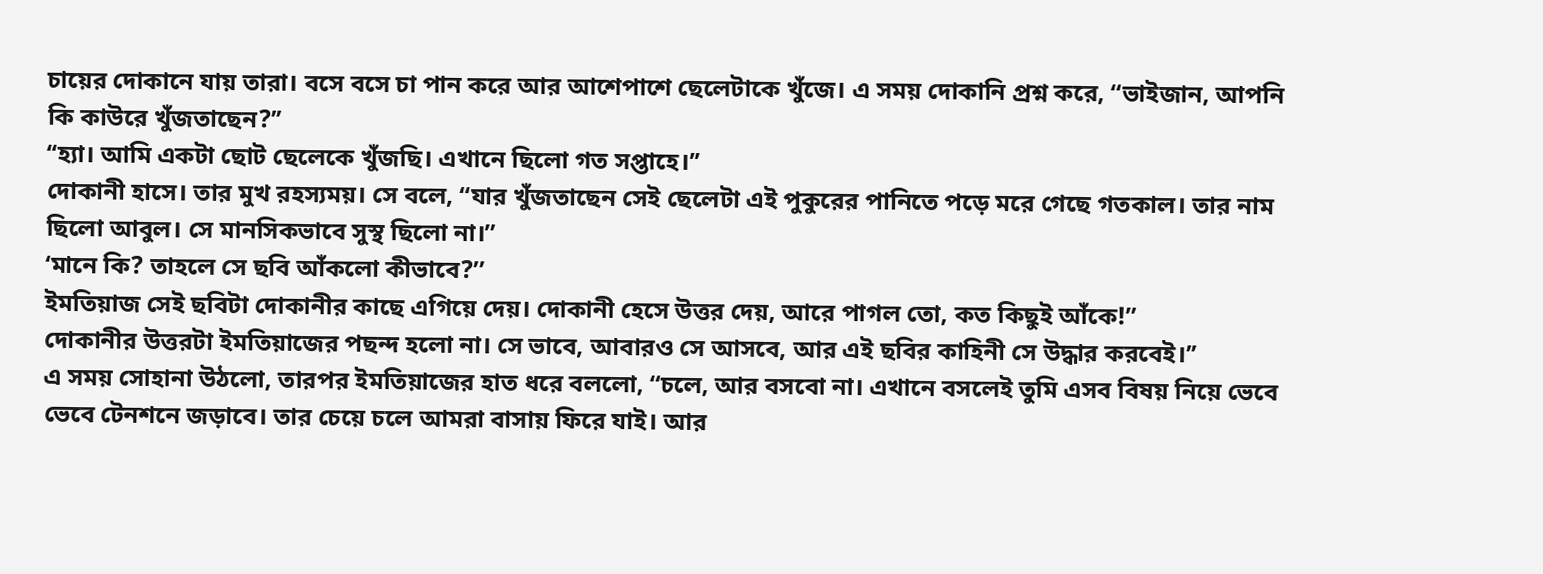চায়ের দোকানে যায় তারা। বসে বসে চা পান করে আর আশেপাশে ছেলেটাকে খুঁজে। এ সময় দোকানি প্রশ্ন করে, “ভাইজান, আপনি কি কাউরে খুঁজতাছেন?’’
‘‘হ্যা। আমি একটা ছোট ছেলেকে খুঁজছি। এখানে ছিলো গত সপ্তাহে।’’
দোকানী হাসে। তার মুখ রহস্যময়। সে বলে, “যার খুঁজতাছেন সেই ছেলেটা এই পুকুরের পানিতে পড়ে মরে গেছে গতকাল। তার নাম ছিলো আবুল। সে মানসিকভাবে সুস্থ ছিলো না।”
‘মানে কি? তাহলে সে ছবি আঁকলো কীভাবে?’’
ইমতিয়াজ সেই ছবিটা দোকানীর কাছে এগিয়ে দেয়। দোকানী হেসে উত্তর দেয়, আরে পাগল তো, কত কিছুই আঁকে!”
দোকানীর উত্তরটা ইমতিয়াজের পছন্দ হলো না। সে ভাবে, আবারও সে আসবে, আর এই ছবির কাহিনী সে উদ্ধার করবেই।’’
এ সময় সোহানা উঠলো, তারপর ইমতিয়াজের হাত ধরে বললো, “চলে, আর বসবো না। এখানে বসলেই তুমি এসব বিষয় নিয়ে ভেবে ভেবে টেনশনে জড়াবে। তার চেয়ে চলে আমরা বাসায় ফিরে যাই। আর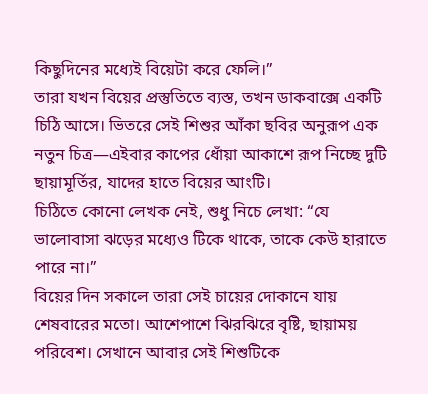কিছুদিনের মধ্যেই বিয়েটা করে ফেলি।”
তারা যখন বিয়ের প্রস্তুতিতে ব্যস্ত, তখন ডাকবাক্সে একটি চিঠি আসে। ভিতরে সেই শিশুর আঁকা ছবির অনুরূপ এক নতুন চিত্র—এইবার কাপের ধোঁয়া আকাশে রূপ নিচ্ছে দুটি ছায়ামূর্তির, যাদের হাতে বিয়ের আংটি।
চিঠিতে কোনো লেখক নেই, শুধু নিচে লেখা: “যে ভালোবাসা ঝড়ের মধ্যেও টিকে থাকে, তাকে কেউ হারাতে পারে না।”
বিয়ের দিন সকালে তারা সেই চায়ের দোকানে যায় শেষবারের মতো। আশেপাশে ঝিরঝিরে বৃষ্টি, ছায়াময় পরিবেশ। সেখানে আবার সেই শিশুটিকে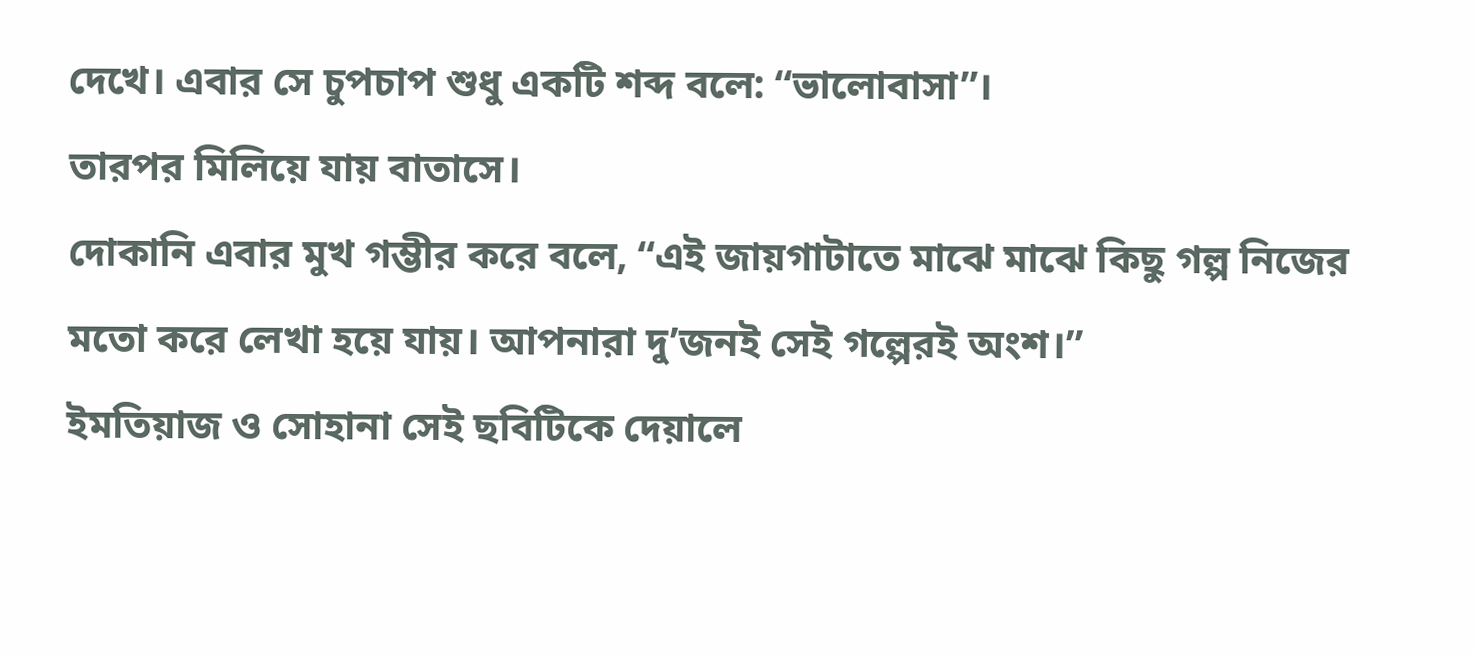দেখে। এবার সে চুপচাপ শুধু একটি শব্দ বলে: “ভালোবাসা”।
তারপর মিলিয়ে যায় বাতাসে।
দোকানি এবার মুখ গম্ভীর করে বলে, “এই জায়গাটাতে মাঝে মাঝে কিছু গল্প নিজের মতো করে লেখা হয়ে যায়। আপনারা দু’জনই সেই গল্পেরই অংশ।”
ইমতিয়াজ ও সোহানা সেই ছবিটিকে দেয়ালে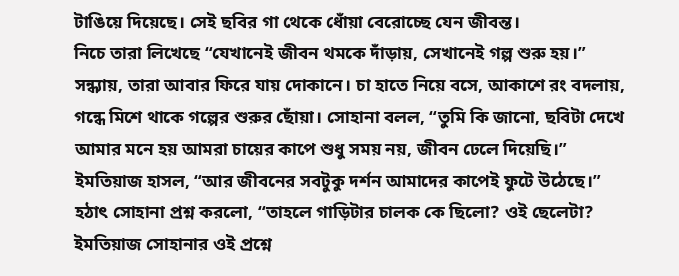টাঙিয়ে দিয়েছে। সেই ছবির গা থেকে ধোঁয়া বেরোচ্ছে যেন জীবন্ত।
নিচে তারা লিখেছে “যেখানেই জীবন থমকে দাঁড়ায়, সেখানেই গল্প শুরু হয়।”
সন্ধ্যায়, তারা আবার ফিরে যায় দোকানে। চা হাতে নিয়ে বসে, আকাশে রং বদলায়, গন্ধে মিশে থাকে গল্পের শুরুর ছোঁয়া। সোহানা বলল, “তুমি কি জানো, ছবিটা দেখে আমার মনে হয় আমরা চায়ের কাপে শুধু সময় নয়, জীবন ঢেলে দিয়েছি।”
ইমতিয়াজ হাসল, “আর জীবনের সবটুকু দর্শন আমাদের কাপেই ফুটে উঠেছে।”
হঠাৎ সোহানা প্রশ্ন করলো, “তাহলে গাড়িটার চালক কে ছিলো? ওই ছেলেটা?
ইমতিয়াজ সোহানার ওই প্রশ্নে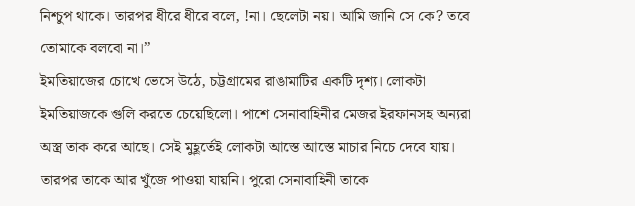নিশ্চুপ থাকে। তারপর ধীরে ধীরে বলে, !না। ছেলেটা নয়। আমি জানি সে কে? তবে তোমাকে বলবো না।”
ইমতিয়াজের চোখে ভেসে উঠে, চট্টগ্রামের রাঙামাটির একটি দৃশ্য। লোকটা ইমতিয়াজকে গুলি করতে চেয়েছিলো। পাশে সেনাবাহিনীর মেজর ইরফানসহ অন্যরা অস্ত্র তাক করে আছে। সেই মুহূর্তেই লোকটা আস্তে আস্তে মাচার নিচে দেবে যায়। তারপর তাকে আর খুঁজে পাওয়া যায়নি। পুরো সেনাবাহিনী তাকে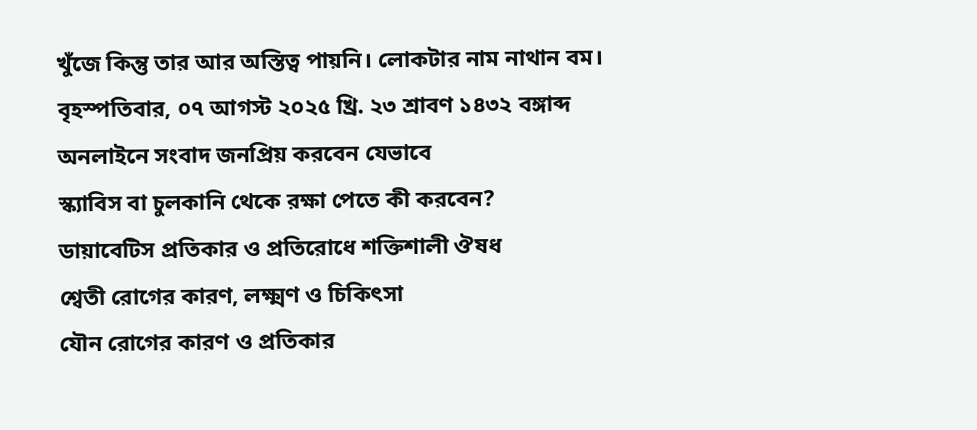খুঁজে কিন্তু তার আর অস্তিত্ব পায়নি। লোকটার নাম নাথান বম।
বৃহস্পতিবার, ০৭ আগস্ট ২০২৫ খ্রি. ২৩ শ্রাবণ ১৪৩২ বঙ্গাব্দ
অনলাইনে সংবাদ জনপ্রিয় করবেন যেভাবে
স্ক্যাবিস বা চুলকানি থেকে রক্ষা পেতে কী করবেন?
ডায়াবেটিস প্রতিকার ও প্রতিরোধে শক্তিশালী ঔষধ
শ্বেতী রোগের কারণ, লক্ষ্মণ ও চিকিৎসা
যৌন রোগের কারণ ও প্রতিকার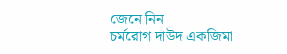জেনে নিন
চর্মরোগ দাউদ একজিমা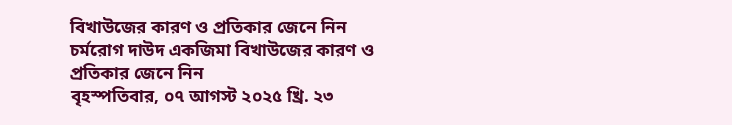বিখাউজের কারণ ও প্রতিকার জেনে নিন
চর্মরোগ দাউদ একজিমা বিখাউজের কারণ ও প্রতিকার জেনে নিন
বৃহস্পতিবার, ০৭ আগস্ট ২০২৫ খ্রি. ২৩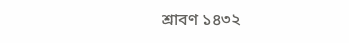শ্রাবণ ১৪৩২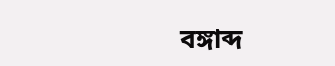বঙ্গাব্দ